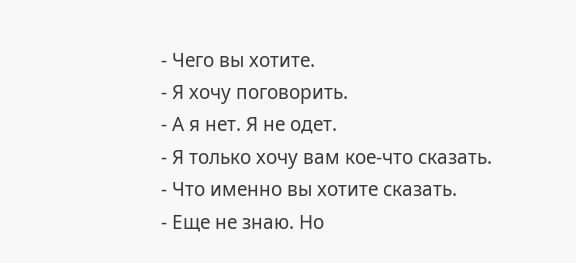- Чего вы хотите.
- Я хочу поговорить.
- А я нет. Я не одет.
- Я только хочу вам кое-что сказать.
- Что именно вы хотите сказать.
- Еще не знаю. Но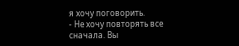я хочу поговорить.
- Не хочу повторять все сначала. Вы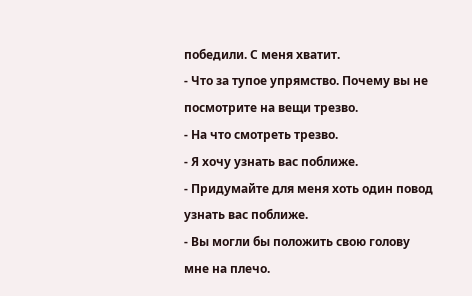победили. С меня хватит.
- Что за тупое упрямство. Почему вы не посмотрите на вещи трезво.
- На что смотреть трезво.
- Я хочу узнать вас поближе.
- Придумайте для меня хоть один повод узнать вас поближе.
- Вы могли бы положить свою голову мне на плечо.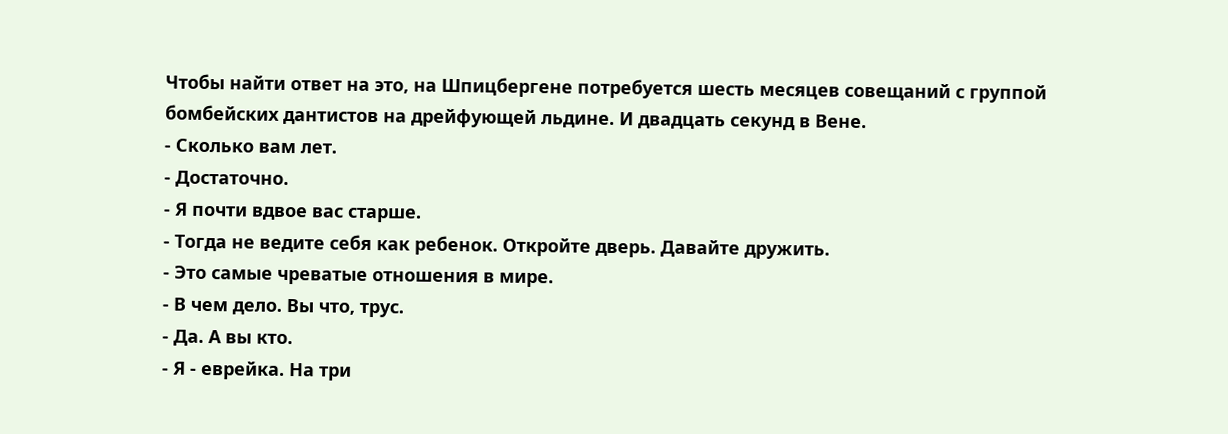Чтобы найти ответ на это, на Шпицбергене потребуется шесть месяцев совещаний с группой бомбейских дантистов на дрейфующей льдине. И двадцать секунд в Вене.
- Сколько вам лет.
- Достаточно.
- Я почти вдвое вас старше.
- Тогда не ведите себя как ребенок. Откройте дверь. Давайте дружить.
- Это самые чреватые отношения в мире.
- В чем дело. Вы что, трус.
- Да. А вы кто.
- Я - еврейка. На три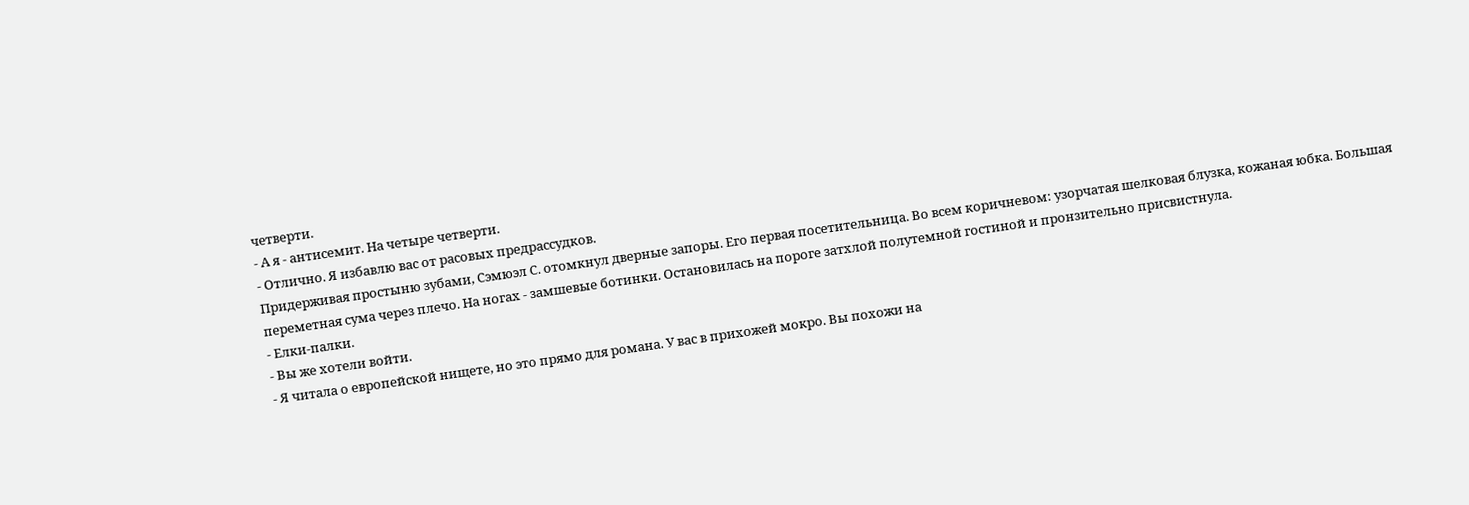четверти.
- А я - антисемит. На четыре четверти.
- Отлично. Я избавлю вас от расовых предрассудков.
Придерживая простыню зубами, Сэмюэл С. отомкнул дверные запоры. Его первая посетительница. Во всем коричневом: узорчатая шелковая блузка, кожаная юбка. Большая переметная сума через плечо. На ногах - замшевые ботинки. Остановилась на пороге затхлой полутемной гостиной и пронзительно присвистнула.
- Елки-палки.
- Вы же хотели войти.
- Я читала о европейской нищете, но это прямо для романа. У вас в прихожей мокро. Вы похожи на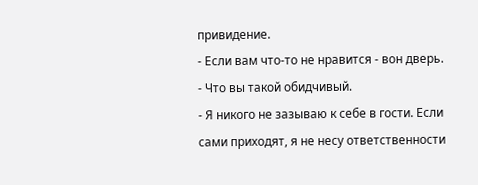привидение.
- Если вам что-то не нравится - вон дверь.
- Что вы такой обидчивый.
- Я никого не зазываю к себе в гости. Если сами приходят, я не несу ответственности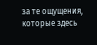за те ощущения, которые здесь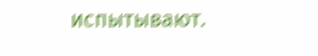испытывают.